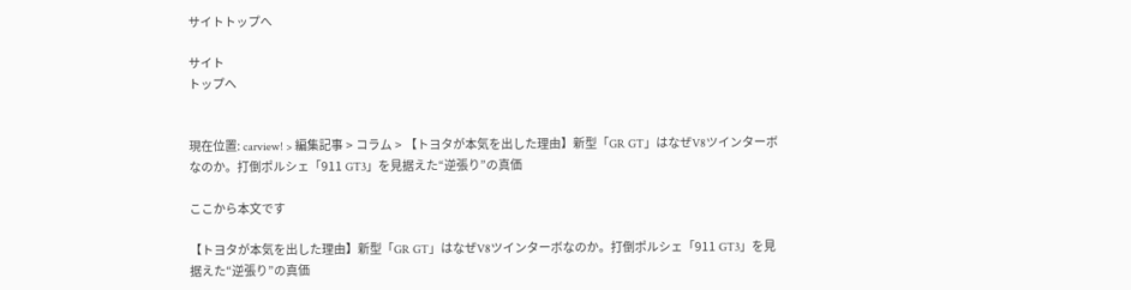サイトトップへ

サイト
トップへ


現在位置: carview! > 編集記事 > コラム > 【トヨタが本気を出した理由】新型「GR GT」はなぜV8ツインターボなのか。打倒ポルシェ「911 GT3」を見据えた“逆張り”の真価

ここから本文です

【トヨタが本気を出した理由】新型「GR GT」はなぜV8ツインターボなのか。打倒ポルシェ「911 GT3」を見据えた“逆張り”の真価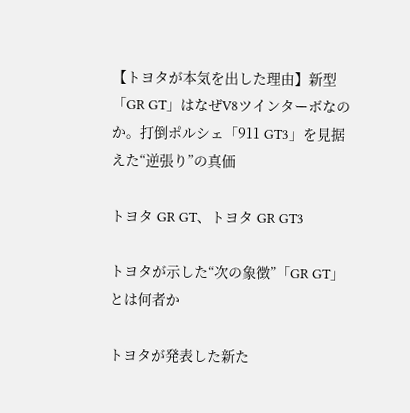【トヨタが本気を出した理由】新型「GR GT」はなぜV8ツインターボなのか。打倒ポルシェ「911 GT3」を見据えた“逆張り”の真価

トヨタ GR GT、トヨタ GR GT3

トヨタが示した“次の象徴”「GR GT」とは何者か

トヨタが発表した新た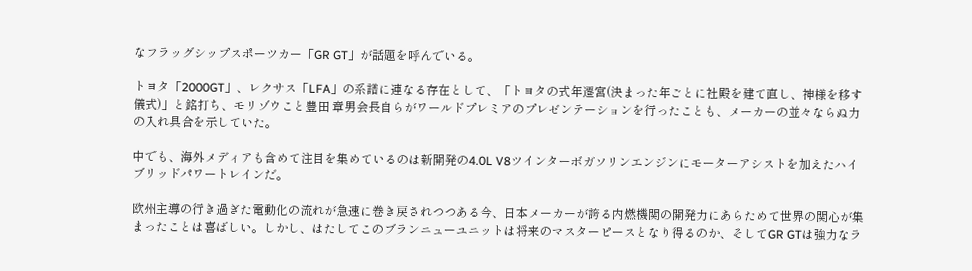なフラッグシップスポーツカー「GR GT」が話題を呼んでいる。

トヨタ「2000GT」、レクサス「LFA」の系譜に連なる存在として、「トヨタの式年遷宮(決まった年ごとに社殿を建て直し、神様を移す儀式)」と銘打ち、モリゾウこと豊田 章男会長自らがワールドプレミアのプレゼンテーションを行ったことも、メーカーの並々ならぬ力の入れ具合を示していた。

中でも、海外メディアも含めて注目を集めているのは新開発の4.0L V8ツインターボガソリンエンジンにモーターアシストを加えたハイブリッドパワートレインだ。

欧州主導の行き過ぎた電動化の流れが急速に巻き戻されつつある今、日本メーカーが誇る内燃機関の開発力にあらためて世界の関心が集まったことは喜ばしい。しかし、はたしてこのブランニューユニットは将来のマスターピースとなり得るのか、そしてGR GTは強力なラ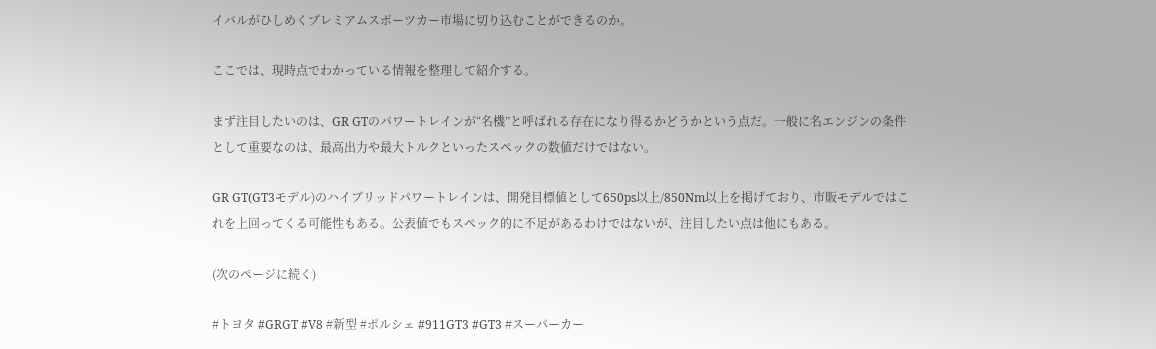イバルがひしめくプレミアムスポーツカー市場に切り込むことができるのか。

ここでは、現時点でわかっている情報を整理して紹介する。

まず注目したいのは、GR GTのパワートレインが“名機”と呼ばれる存在になり得るかどうかという点だ。一般に名エンジンの条件として重要なのは、最高出力や最大トルクといったスペックの数値だけではない。

GR GT(GT3モデル)のハイブリッドパワートレインは、開発目標値として650ps以上/850Nm以上を掲げており、市販モデルではこれを上回ってくる可能性もある。公表値でもスペック的に不足があるわけではないが、注目したい点は他にもある。

(次のページに続く)

#トヨタ #GRGT #V8 #新型 #ポルシェ #911GT3 #GT3 #スーパーカー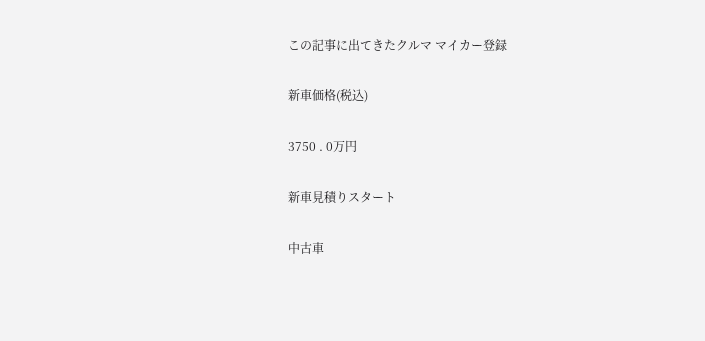この記事に出てきたクルマ マイカー登録

新車価格(税込)

3750 . 0万円

新車見積りスタート

中古車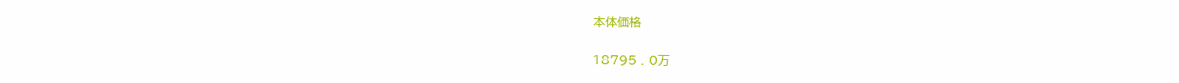本体価格

18795 . 0万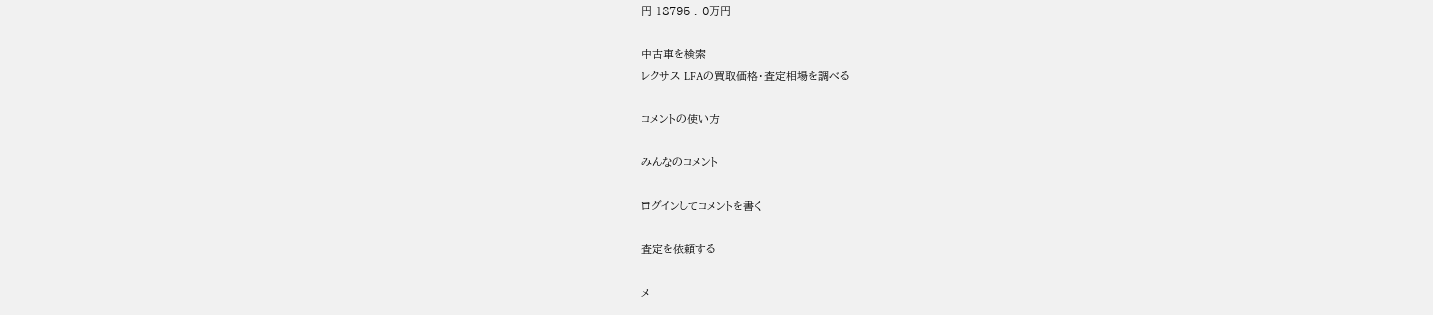円 18795 . 0万円

中古車を検索
レクサス LFAの買取価格・査定相場を調べる

コメントの使い方

みんなのコメント

ログインしてコメントを書く

査定を依頼する

メ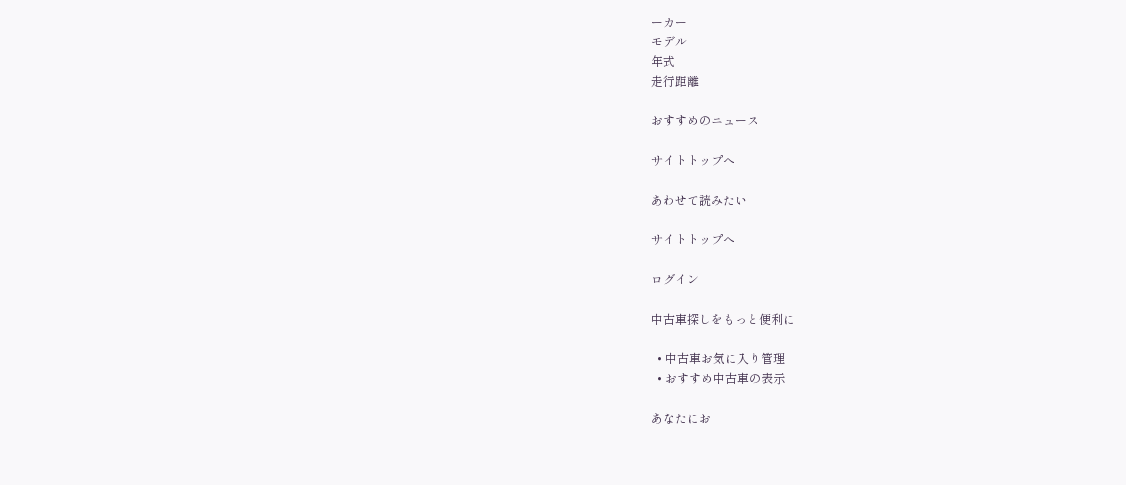ーカー
モデル
年式
走行距離

おすすめのニュース

サイトトップへ

あわせて読みたい

サイトトップへ

ログイン

中古車探しをもっと便利に

  • 中古車お気に入り管理
  • おすすめ中古車の表示

あなたにお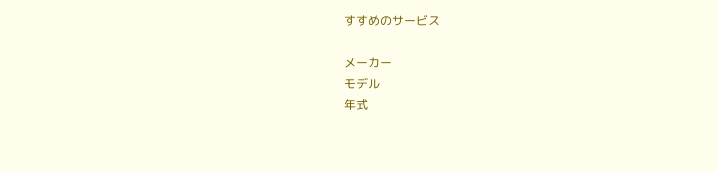すすめのサービス

メーカー
モデル
年式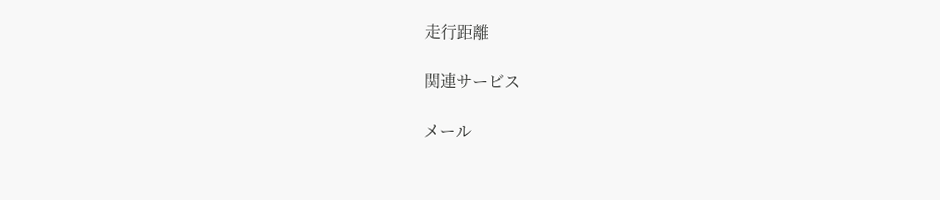走行距離

関連サービス

メール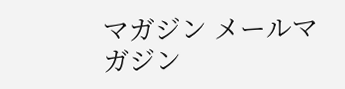マガジン メールマガジン